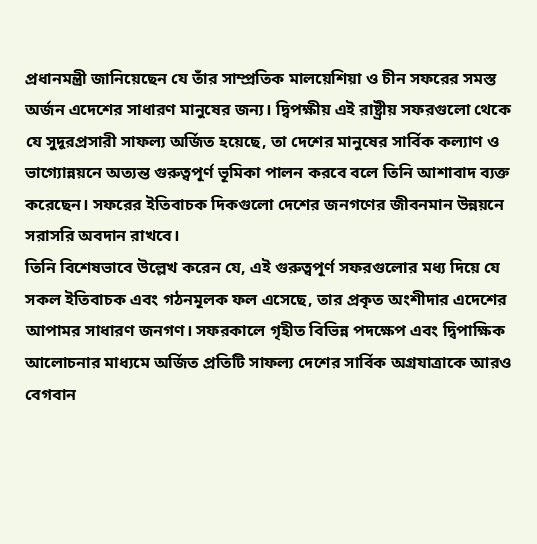প্রধানমন্ত্রী জানিয়েছেন যে তাঁর সাম্প্রতিক মালয়েশিয়া ও চীন সফরের সমস্ত অর্জন এদেশের সাধারণ মানুষের জন্য। দ্বিপক্ষীয় এই রাষ্ট্রীয় সফরগুলো থেকে যে সুদূরপ্রসারী সাফল্য অর্জিত হয়েছে, তা দেশের মানুষের সার্বিক কল্যাণ ও ভাগ্যোন্নয়নে অত্যন্ত গুরুত্বপূর্ণ ভূমিকা পালন করবে বলে তিনি আশাবাদ ব্যক্ত করেছেন। সফরের ইতিবাচক দিকগুলো দেশের জনগণের জীবনমান উন্নয়নে সরাসরি অবদান রাখবে।
তিনি বিশেষভাবে উল্লেখ করেন যে, এই গুরুত্বপূর্ণ সফরগুলোর মধ্য দিয়ে যে সকল ইতিবাচক এবং গঠনমূলক ফল এসেছে, তার প্রকৃত অংশীদার এদেশের আপামর সাধারণ জনগণ। সফরকালে গৃহীত বিভিন্ন পদক্ষেপ এবং দ্বিপাক্ষিক আলোচনার মাধ্যমে অর্জিত প্রতিটি সাফল্য দেশের সার্বিক অগ্রযাত্রাকে আরও বেগবান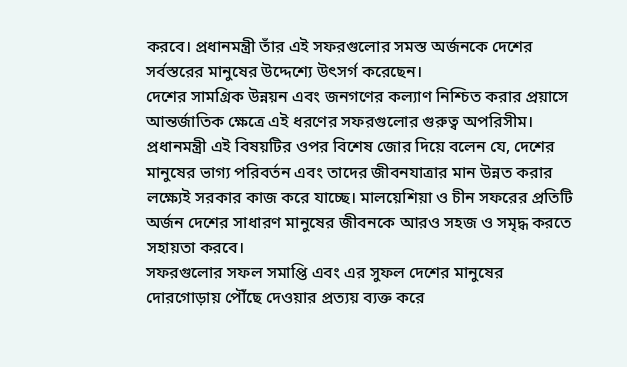করবে। প্রধানমন্ত্রী তাঁর এই সফরগুলোর সমস্ত অর্জনকে দেশের সর্বস্তরের মানুষের উদ্দেশ্যে উৎসর্গ করেছেন।
দেশের সামগ্রিক উন্নয়ন এবং জনগণের কল্যাণ নিশ্চিত করার প্রয়াসে আন্তর্জাতিক ক্ষেত্রে এই ধরণের সফরগুলোর গুরুত্ব অপরিসীম। প্রধানমন্ত্রী এই বিষয়টির ওপর বিশেষ জোর দিয়ে বলেন যে, দেশের মানুষের ভাগ্য পরিবর্তন এবং তাদের জীবনযাত্রার মান উন্নত করার লক্ষ্যেই সরকার কাজ করে যাচ্ছে। মালয়েশিয়া ও চীন সফরের প্রতিটি অর্জন দেশের সাধারণ মানুষের জীবনকে আরও সহজ ও সমৃদ্ধ করতে সহায়তা করবে।
সফরগুলোর সফল সমাপ্তি এবং এর সুফল দেশের মানুষের দোরগোড়ায় পৌঁছে দেওয়ার প্রত্যয় ব্যক্ত করে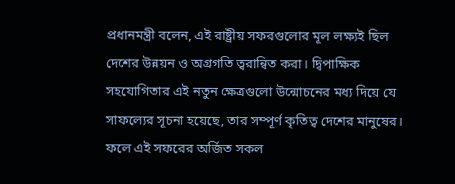প্রধানমন্ত্রী বলেন, এই রাষ্ট্রীয় সফরগুলোর মূল লক্ষ্যই ছিল দেশের উন্নয়ন ও অগ্রগতি ত্বরান্বিত করা। দ্বিপাক্ষিক সহযোগিতার এই নতুন ক্ষেত্রগুলো উন্মোচনের মধ্য দিয়ে যে সাফল্যের সূচনা হয়েছে, তার সম্পূর্ণ কৃতিত্ব দেশের মানুষের। ফলে এই সফরের অর্জিত সকল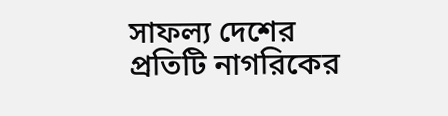সাফল্য দেশের প্রতিটি নাগরিকের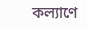কল্যাণে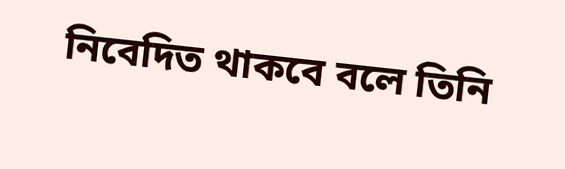নিবেদিত থাকবে বলে তিনি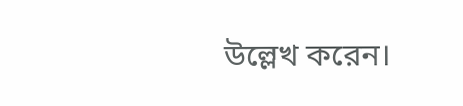উল্লেখ করেন।